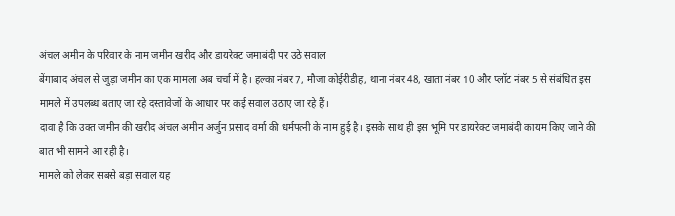अंचल अमीन के परिवार के नाम जमीन खरीद और डायरेक्ट जमाबंदी पर उठे सवाल
बेंगाबाद अंचल से जुड़ा जमीन का एक मामला अब चर्चा में है। हल्का नंबर 7, मौजा कोईरीडीह, थाना नंबर 48, खाता नंबर 10 और प्लॉट नंबर 5 से संबंधित इस मामले में उपलब्ध बताए जा रहे दस्तावेजों के आधार पर कई सवाल उठाए जा रहे हैं।
दावा है कि उक्त जमीन की खरीद अंचल अमीन अर्जुन प्रसाद वर्मा की धर्मपत्नी के नाम हुई है। इसके साथ ही इस भूमि पर डायरेक्ट जमाबंदी कायम किए जाने की बात भी सामने आ रही है।
मामले को लेकर सबसे बड़ा सवाल यह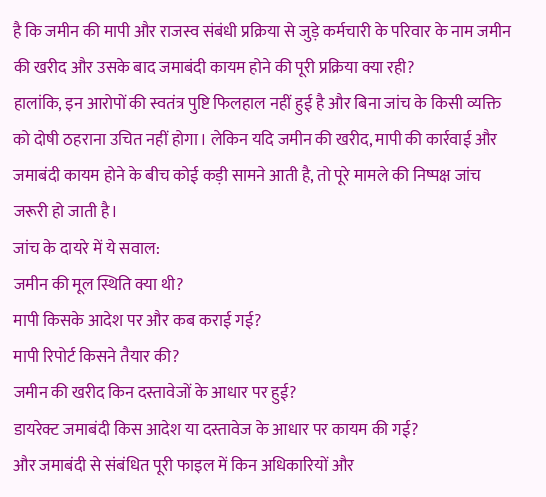है कि जमीन की मापी और राजस्व संबंधी प्रक्रिया से जुड़े कर्मचारी के परिवार के नाम जमीन की खरीद और उसके बाद जमाबंदी कायम होने की पूरी प्रक्रिया क्या रही?
हालांकि, इन आरोपों की स्वतंत्र पुष्टि फिलहाल नहीं हुई है और बिना जांच के किसी व्यक्ति को दोषी ठहराना उचित नहीं होगा। लेकिन यदि जमीन की खरीद, मापी की कार्रवाई और जमाबंदी कायम होने के बीच कोई कड़ी सामने आती है, तो पूरे मामले की निष्पक्ष जांच जरूरी हो जाती है।
जांच के दायरे में ये सवाल:
जमीन की मूल स्थिति क्या थी?
मापी किसके आदेश पर और कब कराई गई?
मापी रिपोर्ट किसने तैयार की?
जमीन की खरीद किन दस्तावेजों के आधार पर हुई?
डायरेक्ट जमाबंदी किस आदेश या दस्तावेज के आधार पर कायम की गई?
और जमाबंदी से संबंधित पूरी फाइल में किन अधिकारियों और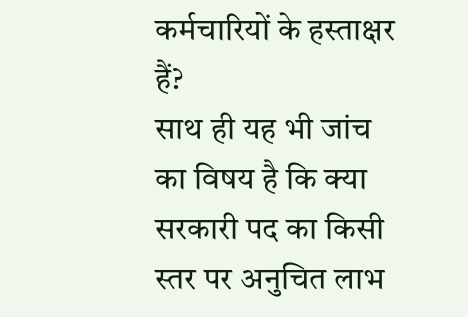कर्मचारियों के हस्ताक्षर हैं?
साथ ही यह भी जांच का विषय है कि क्या सरकारी पद का किसी स्तर पर अनुचित लाभ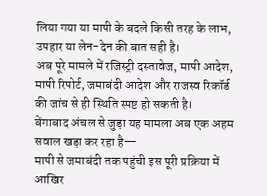लिया गया या मापी के बदले किसी तरह के लाभ, उपहार या लेन-देन की बात सही है।
अब पूरे मामले में रजिस्ट्री दस्तावेज, मापी आदेश, मापी रिपोर्ट, जमाबंदी आदेश और राजस्व रिकॉर्ड की जांच से ही स्थिति स्पष्ट हो सकती है।
बेंगाबाद अंचल से जुड़ा यह मामला अब एक अहम सवाल खड़ा कर रहा है—
मापी से जमाबंदी तक पहुंची इस पूरी प्रक्रिया में आखिर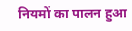नियमों का पालन हुआ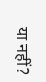या नहीं?